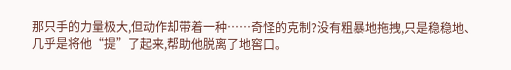那只手的力量极大,但动作却带着一种……奇怪的克制?没有粗暴地拖拽,只是稳稳地、几乎是将他“提”了起来,帮助他脱离了地窖口。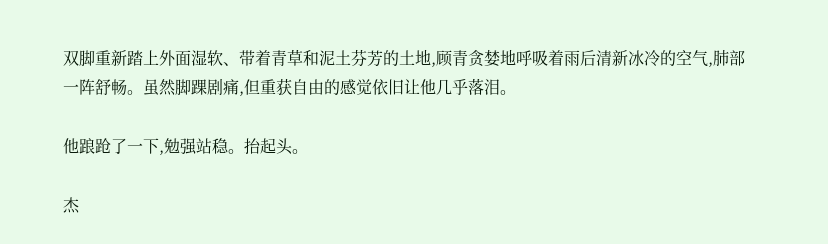双脚重新踏上外面湿软、带着青草和泥土芬芳的土地,顾青贪婪地呼吸着雨后清新冰冷的空气,肺部一阵舒畅。虽然脚踝剧痛,但重获自由的感觉依旧让他几乎落泪。

他踉跄了一下,勉强站稳。抬起头。

杰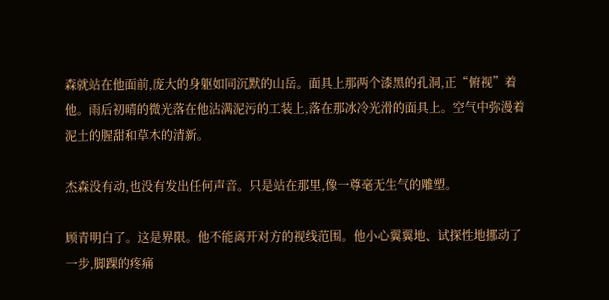森就站在他面前,庞大的身躯如同沉默的山岳。面具上那两个漆黑的孔洞,正“俯视”着他。雨后初晴的微光落在他沾满泥污的工装上,落在那冰冷光滑的面具上。空气中弥漫着泥土的腥甜和草木的清新。

杰森没有动,也没有发出任何声音。只是站在那里,像一尊毫无生气的雕塑。

顾青明白了。这是界限。他不能离开对方的视线范围。他小心翼翼地、试探性地挪动了一步,脚踝的疼痛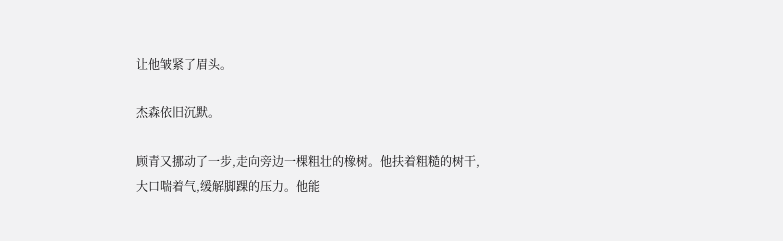让他皱紧了眉头。

杰森依旧沉默。

顾青又挪动了一步,走向旁边一棵粗壮的橡树。他扶着粗糙的树干,大口喘着气,缓解脚踝的压力。他能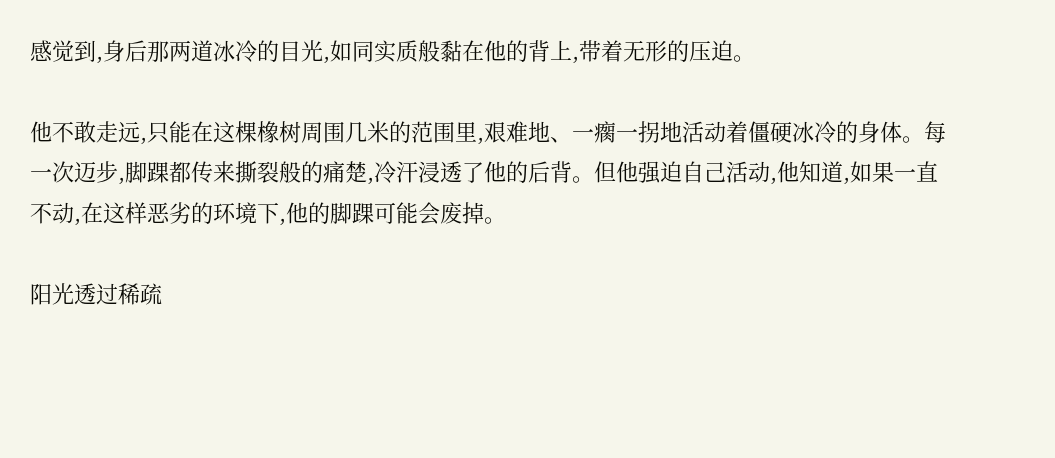感觉到,身后那两道冰冷的目光,如同实质般黏在他的背上,带着无形的压迫。

他不敢走远,只能在这棵橡树周围几米的范围里,艰难地、一瘸一拐地活动着僵硬冰冷的身体。每一次迈步,脚踝都传来撕裂般的痛楚,冷汗浸透了他的后背。但他强迫自己活动,他知道,如果一直不动,在这样恶劣的环境下,他的脚踝可能会废掉。

阳光透过稀疏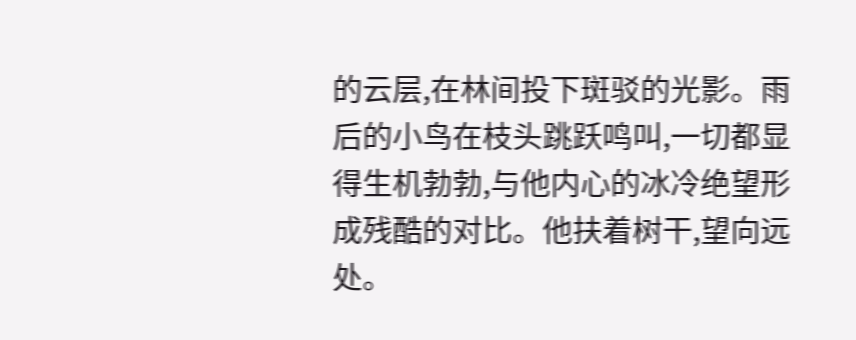的云层,在林间投下斑驳的光影。雨后的小鸟在枝头跳跃鸣叫,一切都显得生机勃勃,与他内心的冰冷绝望形成残酷的对比。他扶着树干,望向远处。